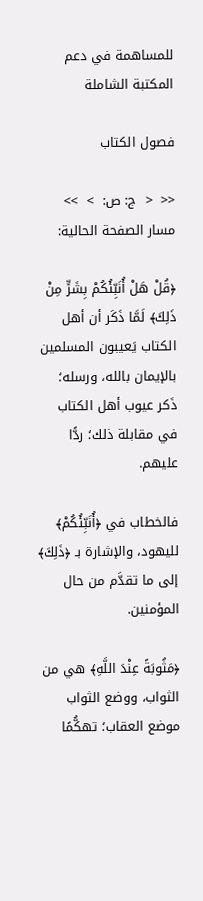للمساهمة في دعم المكتبة الشاملة

فصول الكتاب

<<  <  ج: ص:  >  >>
مسار الصفحة الحالية:

﴿قُلْ هَلْ أُنَبِّئُكُمْ بِشَرٍّ مِنْ ذَلِكَ﴾ لَمَّا ذَكَر أن أهل الكتاب يَعيبون المسلمين بالإيمان بالله، ورسله؛ ذَكر عيوب أهل الكتاب في مقابلة ذلك؛ ردًّا عليهم.

فالخطاب في ﴿أُنَبِّئُكُمْ﴾ لليهود، والإشارة بـ ﴿ذَلِكَ﴾ إلى ما تقدَّم من حال المؤمنين.

﴿مَثُوبَةً عِنْدَ اللَّهِ﴾ هي من الثواب، ووضع الثواب موضع العقاب؛ تهكُّمًا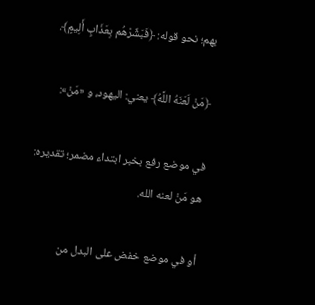بهم؛ نحو قوله: ﴿فَبَشِّرْهُم بِعَذَابٍ أَلِيمٍ﴾.

﴿مَنْ لَعَنَهُ اللَّهُ﴾ يعني: اليهود، و «مَنْ»:

في موضع رفع بخبر ابتداء مضمر؛ تقديره: هو مَنْ لعنه الله.

أو في موضع خفض على البدل من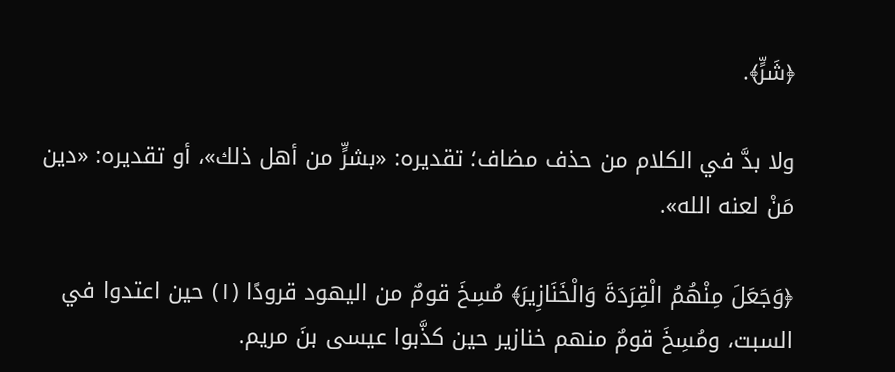﴿شَرٍّ﴾.

ولا بدَّ في الكلام من حذف مضاف؛ تقديره: «بشرٍّ من أهل ذلك»، أو تقديره: «دين مَنْ لعنه الله».

﴿وَجَعَلَ مِنْهُمُ الْقِرَدَةَ وَالْخَنَازِيرَ﴾ مُسِخَ قومٌ من اليهود قرودًا (١) حين اعتدوا في السبت، ومُسِخَ قومٌ منهم خنازير حين كذَّبوا عيسى بنَ مريم.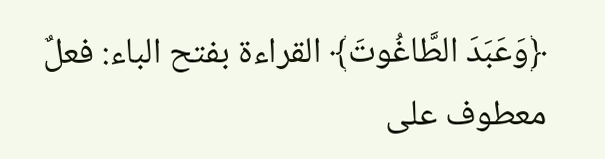﴿وَعَبَدَ الطَّاغُوتَ﴾ القراءة بفتح الباء: فعلٌ معطوف على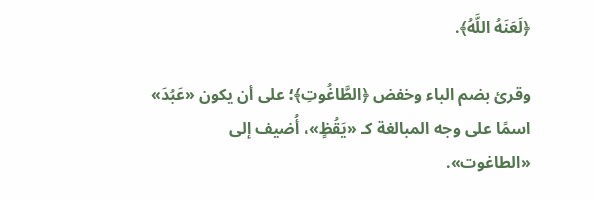﴿لَعَنَهُ اللَّهُ﴾.

وقرئ بضم الباء وخفض ﴿الطَّاغُوتِ﴾؛ على أن يكون «عَبُدَ» اسمًا على وجه المبالغة كـ «يَقُظٍ»، أُضيف إلى «الطاغوت».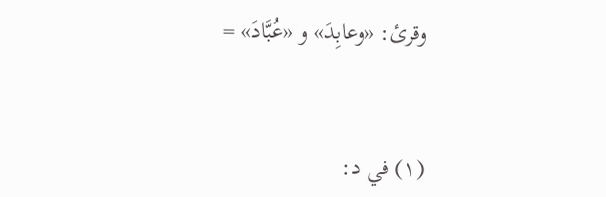وقرئ: «وعابِدَ» و «عُبَّادَ» =


(١) في د: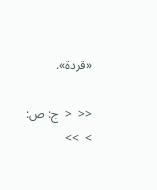«قردة».

<<  <  ج: ص:  >  >>